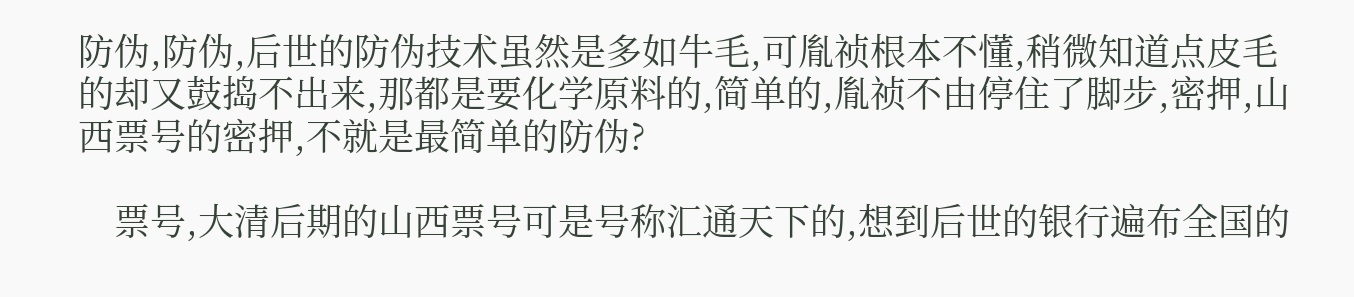防伪,防伪,后世的防伪技术虽然是多如牛毛,可胤祯根本不懂,稍微知道点皮毛的却又鼓捣不出来,那都是要化学原料的,简单的,胤祯不由停住了脚步,密押,山西票号的密押,不就是最简单的防伪?

    票号,大清后期的山西票号可是号称汇通天下的,想到后世的银行遍布全国的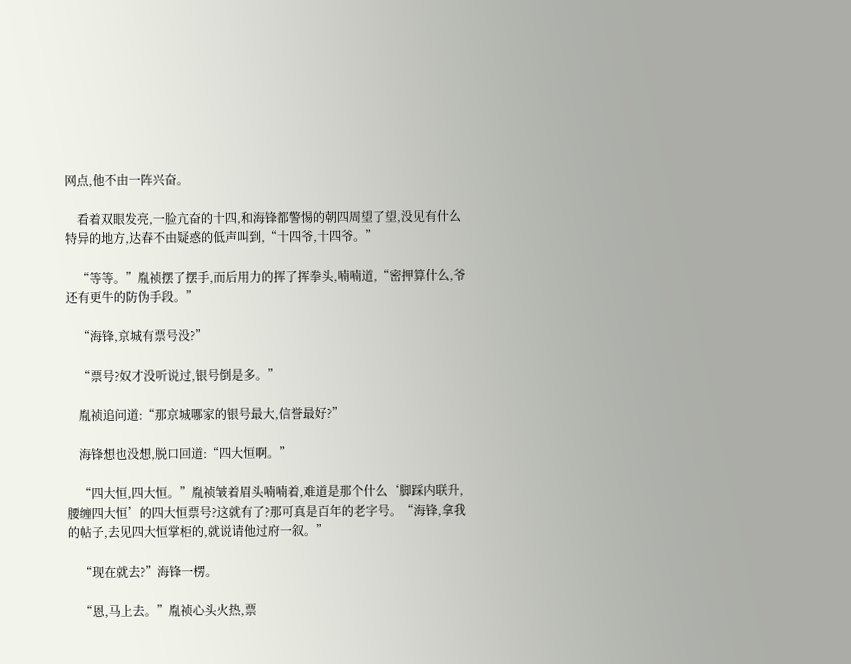网点,他不由一阵兴奋。

    看着双眼发亮,一脸亢奋的十四,和海锋都警惕的朝四周望了望,没见有什么特异的地方,达春不由疑惑的低声叫到,“十四爷,十四爷。”

    “等等。”胤祯摆了摆手,而后用力的挥了挥拳头,喃喃道,“密押算什么,爷还有更牛的防伪手段。”

    “海锋,京城有票号没?”

    “票号?奴才没听说过,银号倒是多。”

    胤祯追问道:“那京城哪家的银号最大,信誉最好?”

    海锋想也没想,脱口回道:“四大恒啊。”

    “四大恒,四大恒。”胤祯皱着眉头喃喃着,难道是那个什么‘脚踩内联升,腰缠四大恒’的四大恒票号?这就有了?那可真是百年的老字号。“海锋,拿我的帖子,去见四大恒掌柜的,就说请他过府一叙。”

    “现在就去?”海锋一楞。

    “恩,马上去。”胤祯心头火热,票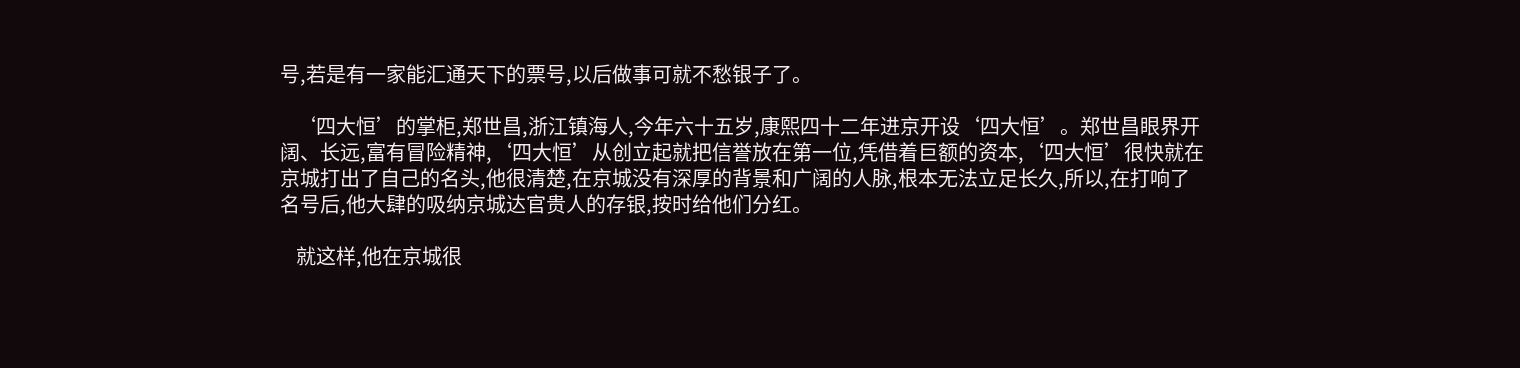号,若是有一家能汇通天下的票号,以后做事可就不愁银子了。

    ‘四大恒’的掌柜,郑世昌,浙江镇海人,今年六十五岁,康熙四十二年进京开设‘四大恒’。郑世昌眼界开阔、长远,富有冒险精神,‘四大恒’从创立起就把信誉放在第一位,凭借着巨额的资本,‘四大恒’很快就在京城打出了自己的名头,他很清楚,在京城没有深厚的背景和广阔的人脉,根本无法立足长久,所以,在打响了名号后,他大肆的吸纳京城达官贵人的存银,按时给他们分红。

    就这样,他在京城很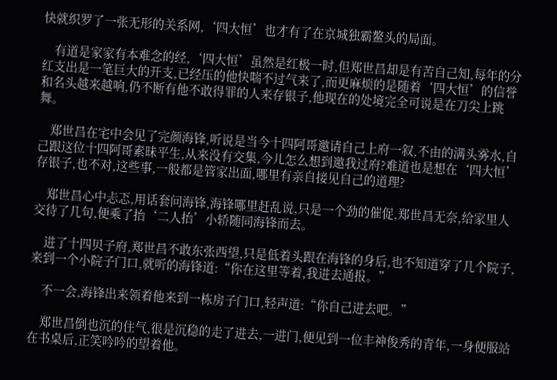快就织罗了一张无形的关系网,‘四大恒’也才有了在京城独霸鳌头的局面。

    有道是家家有本难念的经,‘四大恒’虽然是红极一时,但郑世昌却是有苦自己知,每年的分红支出是一笔巨大的开支,已经压的他快喘不过气来了,而更麻烦的是随着‘四大恒’的信誉和名头越来越响,仍不断有他不敢得罪的人来存银子,他现在的处境完全可说是在刀尖上跳舞。

    郑世昌在宅中会见了完颜海锋,听说是当今十四阿哥邀请自己上府一叙,不由的满头雾水,自己跟这位十四阿哥素昧平生,从来没有交集,今儿怎么想到邀我过府?难道也是想在‘四大恒’存银子,也不对,这些事,一般都是管家出面,哪里有亲自接见自己的道理?

    郑世昌心中忐忑,用话套问海锋,海锋哪里赶乱说,只是一个劲的催促,郑世昌无奈,给家里人交待了几句,便乘了抬‘二人抬’小轿随同海锋而去。

    进了十四贝子府,郑世昌不敢东张西望,只是低着头跟在海锋的身后,也不知道穿了几个院子,来到一个小院子门口,就听的海锋道:“你在这里等着,我进去通报。”

    不一会,海锋出来领着他来到一栋房子门口,轻声道:“你自己进去吧。”

    郑世昌倒也沉的住气,很是沉稳的走了进去,一进门,便见到一位丰神俊秀的青年,一身便服站在书桌后,正笑吟吟的望着他。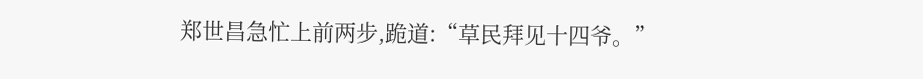郑世昌急忙上前两步,跪道:“草民拜见十四爷。”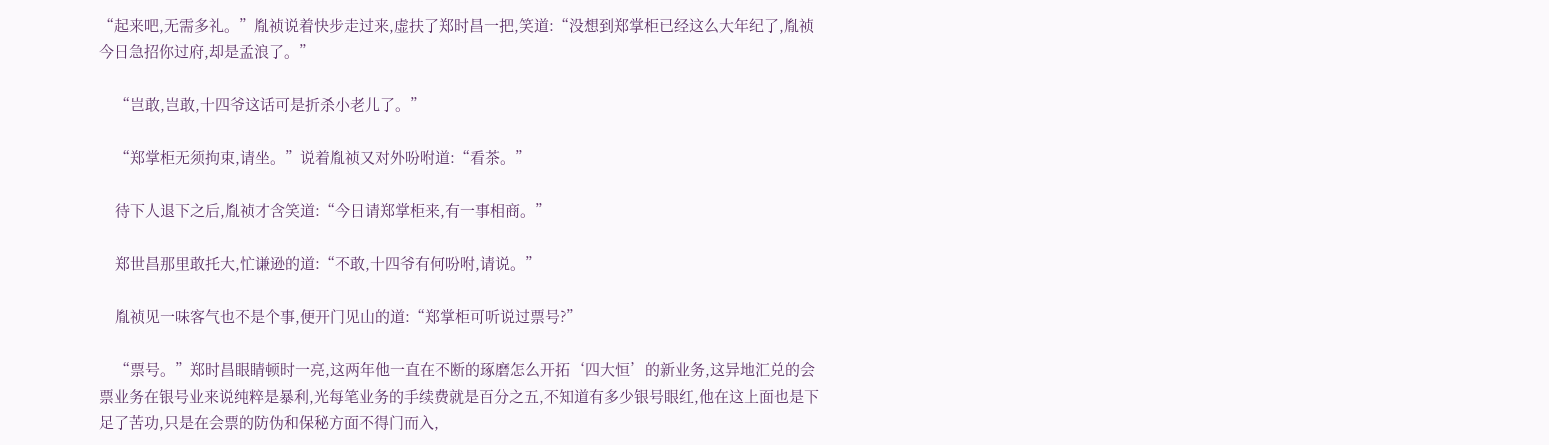“起来吧,无需多礼。”胤祯说着快步走过来,虚扶了郑时昌一把,笑道:“没想到郑掌柜已经这么大年纪了,胤祯今日急招你过府,却是孟浪了。”

    “岂敢,岂敢,十四爷这话可是折杀小老儿了。”

    “郑掌柜无须拘束,请坐。”说着胤祯又对外吩咐道:“看茶。”

    待下人退下之后,胤祯才含笑道:“今日请郑掌柜来,有一事相商。”

    郑世昌那里敢托大,忙谦逊的道:“不敢,十四爷有何吩咐,请说。”

    胤祯见一味客气也不是个事,便开门见山的道:“郑掌柜可听说过票号?”

    “票号。”郑时昌眼睛顿时一亮,这两年他一直在不断的琢磨怎么开拓‘四大恒’的新业务,这异地汇兑的会票业务在银号业来说纯粹是暴利,光每笔业务的手续费就是百分之五,不知道有多少银号眼红,他在这上面也是下足了苦功,只是在会票的防伪和保秘方面不得门而入,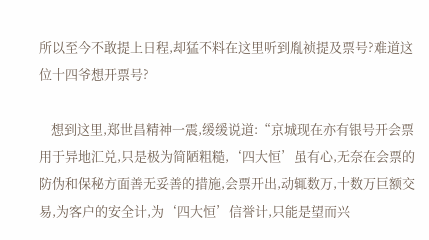所以至今不敢提上日程,却猛不料在这里听到胤祯提及票号?难道这位十四爷想开票号?

    想到这里,郑世昌精神一震,缓缓说道:“京城现在亦有银号开会票用于异地汇兑,只是极为简陋粗糙,‘四大恒’虽有心,无奈在会票的防伪和保秘方面善无妥善的措施,会票开出,动辄数万,十数万巨额交易,为客户的安全计,为‘四大恒’信誉计,只能是望而兴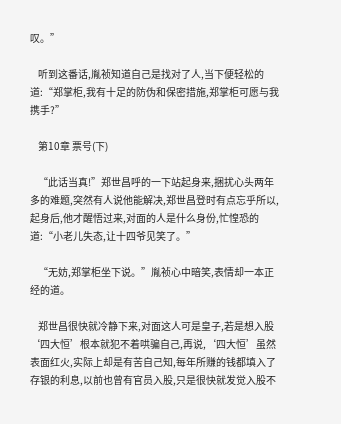叹。”

    听到这番话,胤祯知道自己是找对了人,当下便轻松的道:“郑掌柜,我有十足的防伪和保密措施,郑掌柜可愿与我携手?”

    第10章 票号(下)

    “此话当真!”郑世昌呼的一下站起身来,捆扰心头两年多的难题,突然有人说他能解决,郑世昌登时有点忘乎所以,起身后,他才醒悟过来,对面的人是什么身份,忙惶恐的道:“小老儿失态,让十四爷见笑了。”

    “无妨,郑掌柜坐下说。”胤祯心中暗笑,表情却一本正经的道。

    郑世昌很快就冷静下来,对面这人可是皇子,若是想入股‘四大恒’根本就犯不着哄骗自己,再说,‘四大恒’虽然表面红火,实际上却是有苦自己知,每年所赚的钱都填入了存银的利息,以前也曾有官员入股,只是很快就发觉入股不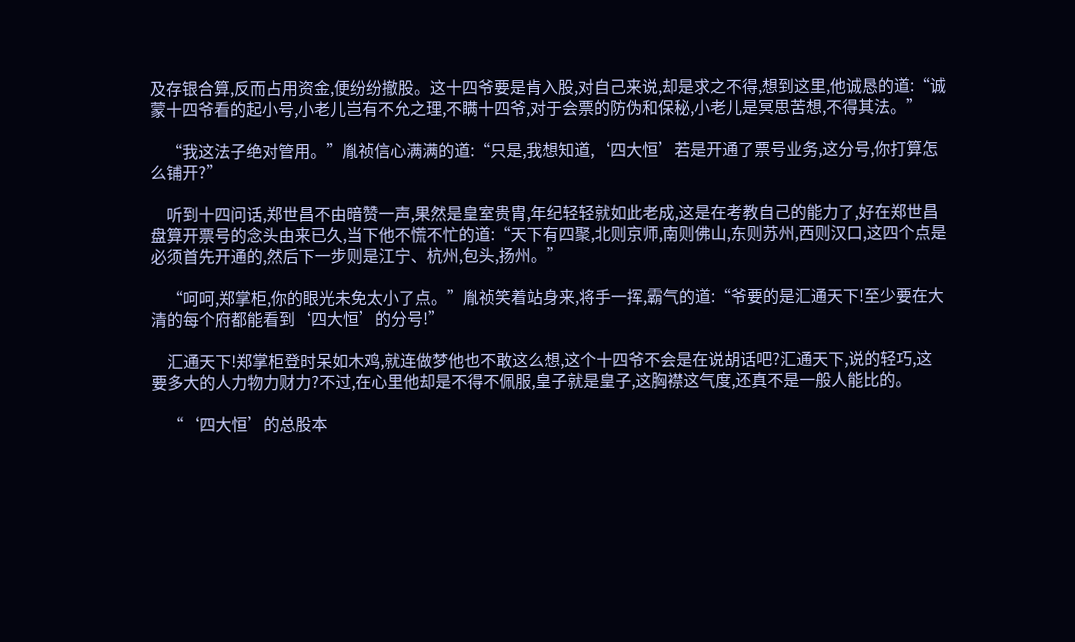及存银合算,反而占用资金,便纷纷撤股。这十四爷要是肯入股,对自己来说,却是求之不得,想到这里,他诚恳的道:“诚蒙十四爷看的起小号,小老儿岂有不允之理,不瞒十四爷,对于会票的防伪和保秘,小老儿是冥思苦想,不得其法。”

    “我这法子绝对管用。”胤祯信心满满的道:“只是,我想知道,‘四大恒’若是开通了票号业务,这分号,你打算怎么铺开?”

    听到十四问话,郑世昌不由暗赞一声,果然是皇室贵胄,年纪轻轻就如此老成,这是在考教自己的能力了,好在郑世昌盘算开票号的念头由来已久,当下他不慌不忙的道:“天下有四聚,北则京师,南则佛山,东则苏州,西则汉口,这四个点是必须首先开通的,然后下一步则是江宁、杭州,包头,扬州。”

    “呵呵,郑掌柜,你的眼光未免太小了点。”胤祯笑着站身来,将手一挥,霸气的道:“爷要的是汇通天下!至少要在大清的每个府都能看到‘四大恒’的分号!”

    汇通天下!郑掌柜登时呆如木鸡,就连做梦他也不敢这么想,这个十四爷不会是在说胡话吧?汇通天下,说的轻巧,这要多大的人力物力财力?不过,在心里他却是不得不佩服,皇子就是皇子,这胸襟这气度,还真不是一般人能比的。

    “‘四大恒’的总股本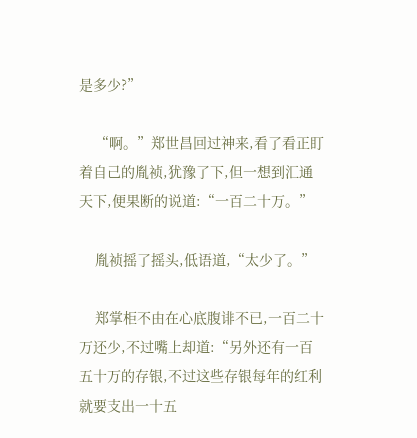是多少?”

    “啊。”郑世昌回过神来,看了看正盯着自己的胤祯,犹豫了下,但一想到汇通天下,便果断的说道:“一百二十万。”

    胤祯摇了摇头,低语道,“太少了。”

    郑掌柜不由在心底腹诽不已,一百二十万还少,不过嘴上却道:“另外还有一百五十万的存银,不过这些存银每年的红利就要支出一十五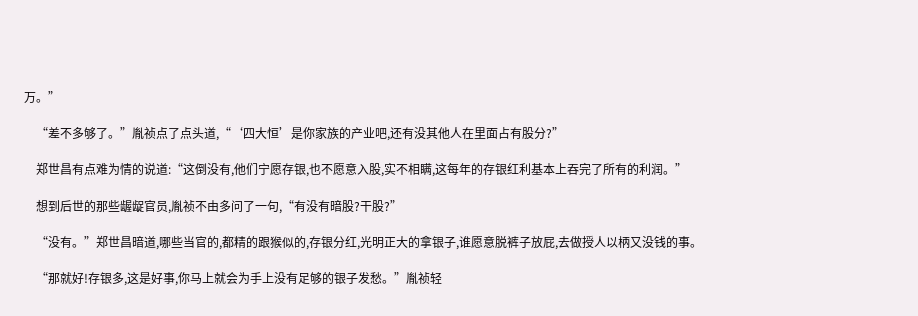万。”

    “差不多够了。”胤祯点了点头道,“‘四大恒’是你家族的产业吧,还有没其他人在里面占有股分?”

    郑世昌有点难为情的说道:“这倒没有,他们宁愿存银,也不愿意入股,实不相瞒,这每年的存银红利基本上吞完了所有的利润。”

    想到后世的那些龌龊官员,胤祯不由多问了一句,“有没有暗股?干股?”

    “没有。”郑世昌暗道,哪些当官的,都精的跟猴似的,存银分红,光明正大的拿银子,谁愿意脱裤子放屁,去做授人以柄又没钱的事。

    “那就好!存银多,这是好事,你马上就会为手上没有足够的银子发愁。”胤祯轻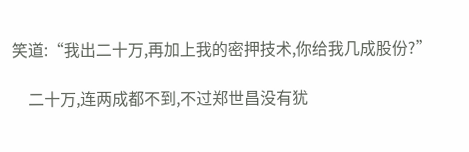笑道:“我出二十万,再加上我的密押技术,你给我几成股份?”

    二十万,连两成都不到,不过郑世昌没有犹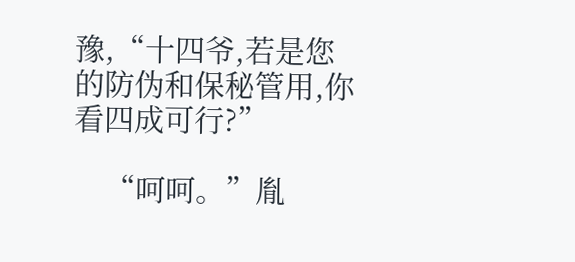豫,“十四爷,若是您的防伪和保秘管用,你看四成可行?”

    “呵呵。”胤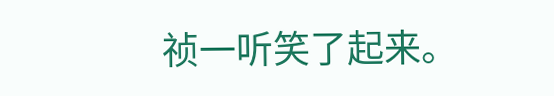祯一听笑了起来。